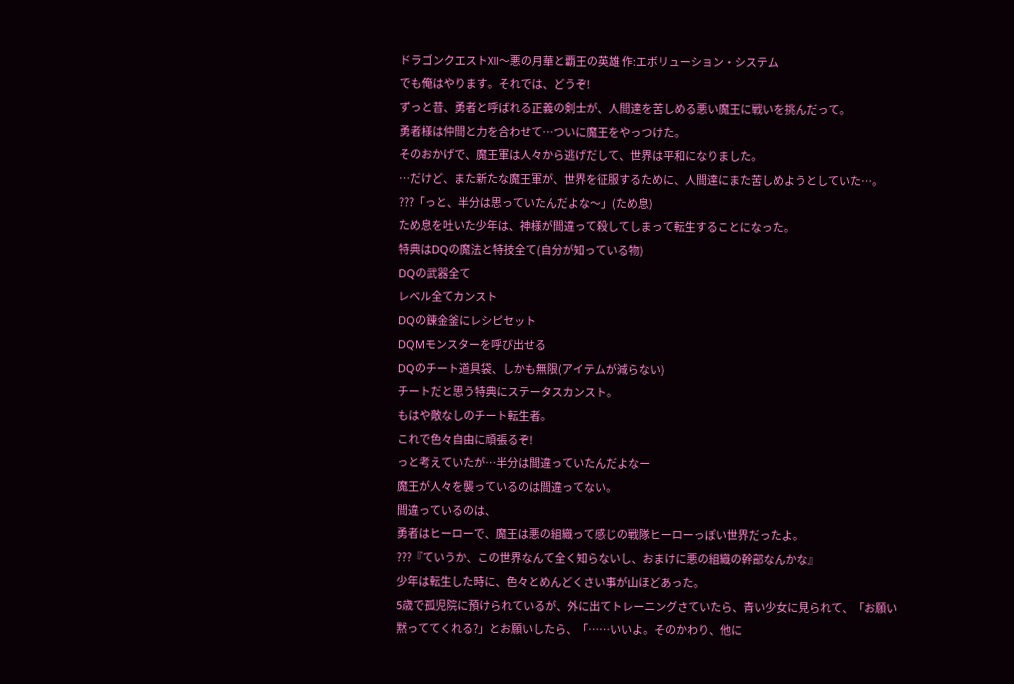ドラゴンクエストⅫ〜悪の月華と覇王の英雄 作:エボリューション・システム
でも俺はやります。それでは、どうぞ!
ずっと昔、勇者と呼ばれる正義の剣士が、人間達を苦しめる悪い魔王に戦いを挑んだって。
勇者様は仲間と力を合わせて…ついに魔王をやっつけた。
そのおかげで、魔王軍は人々から逃げだして、世界は平和になりました。
…だけど、また新たな魔王軍が、世界を征服するために、人間達にまた苦しめようとしていた…。
???「っと、半分は思っていたんだよな〜」(ため息)
ため息を吐いた少年は、神様が間違って殺してしまって転生することになった。
特典はDQの魔法と特技全て(自分が知っている物)
DQの武器全て
レベル全てカンスト
DQの錬金釜にレシピセット
DQMモンスターを呼び出せる
DQのチート道具袋、しかも無限(アイテムが減らない)
チートだと思う特典にステータスカンスト。
もはや敵なしのチート転生者。
これで色々自由に頑張るぞ!
っと考えていたが…半分は間違っていたんだよなー
魔王が人々を襲っているのは間違ってない。
間違っているのは、
勇者はヒーローで、魔王は悪の組織って感じの戦隊ヒーローっぽい世界だったよ。
???『ていうか、この世界なんて全く知らないし、おまけに悪の組織の幹部なんかな』
少年は転生した時に、色々とめんどくさい事が山ほどあった。
5歳で孤児院に預けられているが、外に出てトレーニングさていたら、青い少女に見られて、「お願い黙っててくれる?」とお願いしたら、「……いいよ。そのかわり、他に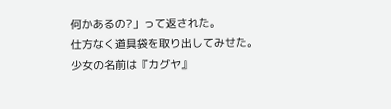何かあるの?」って返された。
仕方なく道具袋を取り出してみせた。
少女の名前は『カグヤ』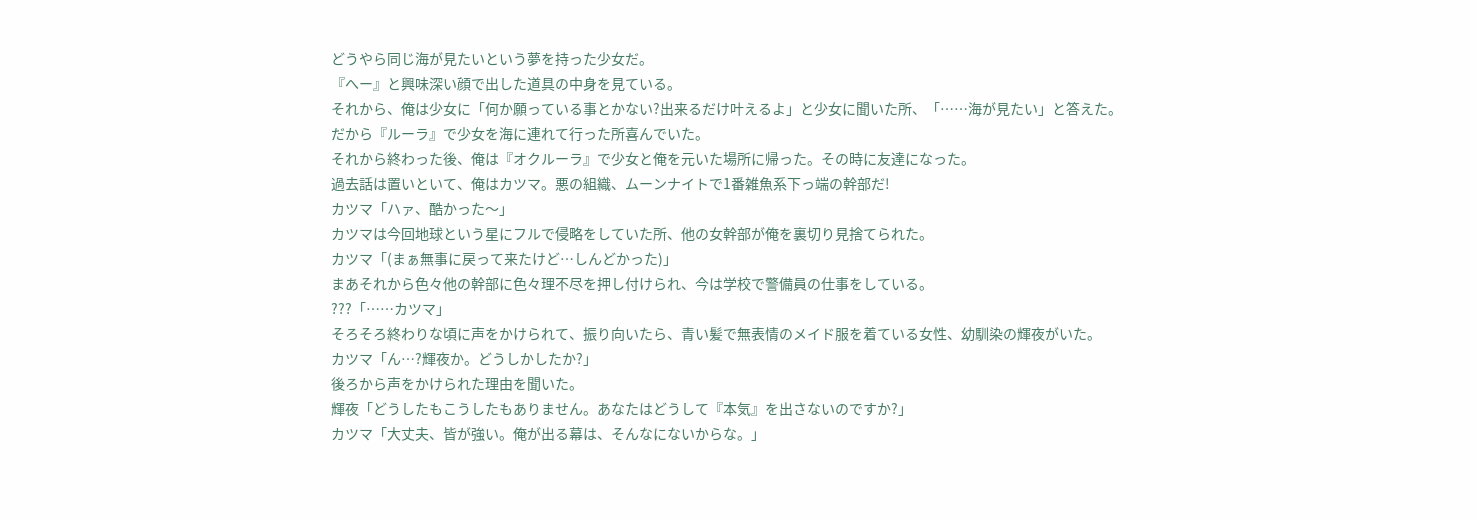どうやら同じ海が見たいという夢を持った少女だ。
『へー』と興味深い顔で出した道具の中身を見ている。
それから、俺は少女に「何か願っている事とかない?出来るだけ叶えるよ」と少女に聞いた所、「……海が見たい」と答えた。
だから『ルーラ』で少女を海に連れて行った所喜んでいた。
それから終わった後、俺は『オクルーラ』で少女と俺を元いた場所に帰った。その時に友達になった。
過去話は置いといて、俺はカツマ。悪の組織、ムーンナイトで1番雑魚系下っ端の幹部だ!
カツマ「ハァ、酷かった〜」
カツマは今回地球という星にフルで侵略をしていた所、他の女幹部が俺を裏切り見捨てられた。
カツマ「(まぁ無事に戻って来たけど…しんどかった)」
まあそれから色々他の幹部に色々理不尽を押し付けられ、今は学校で警備員の仕事をしている。
???「……カツマ」
そろそろ終わりな頃に声をかけられて、振り向いたら、青い髪で無表情のメイド服を着ている女性、幼馴染の輝夜がいた。
カツマ「ん…?輝夜か。どうしかしたか?」
後ろから声をかけられた理由を聞いた。
輝夜「どうしたもこうしたもありません。あなたはどうして『本気』を出さないのですか?」
カツマ「大丈夫、皆が強い。俺が出る幕は、そんなにないからな。」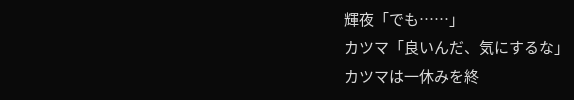輝夜「でも……」
カツマ「良いんだ、気にするな」
カツマは一休みを終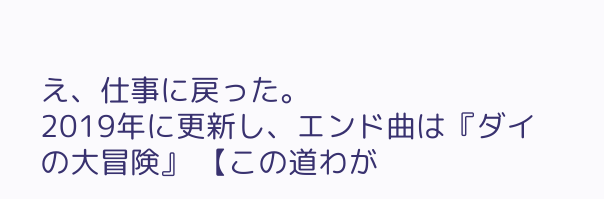え、仕事に戻った。
2019年に更新し、エンド曲は『ダイの大冒険』 【この道わが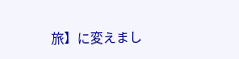旅】に変えまし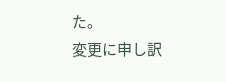た。
変更に申し訳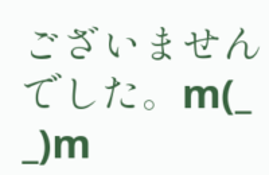ございませんでした。m(_ _)m